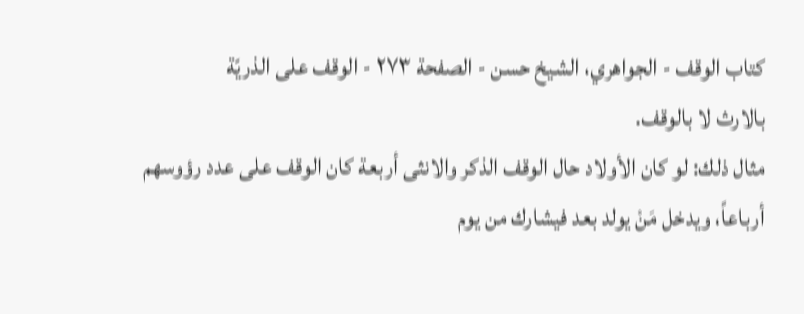کتاب الوقف - الجواهري، الشيخ حسن - الصفحة ٢٧٣ - الوقف على الذريّة
بالارث لا بالوقف.
مثال ذلك: لو كان الأولاد حال الوقف الذكر والانثى أربعة كان الوقف على عدد رؤوسهم أرباعاً، ويدخل مَنْ يولد بعد فيشارك من يوم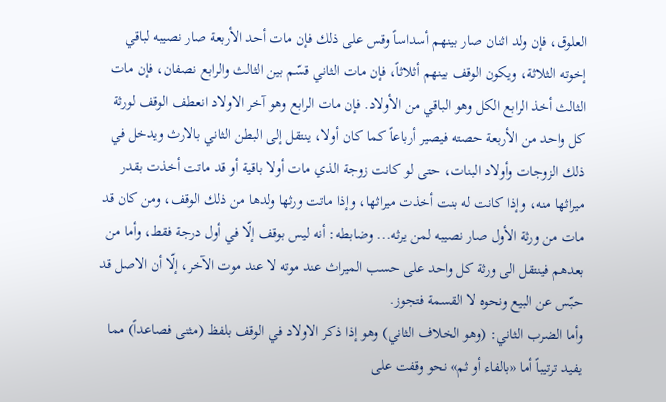العلوق، فإن ولد اثنان صار بينهم أسداساً وقس على ذلك فإن مات أحد الأربعة صار نصيبه لباقي إخوته الثلاثة، ويكون الوقف بينهم أثلاثاً، فإن مات الثاني قسّم بين الثالث والرابع نصفان، فإن مات الثالث أخذ الرابع الكل وهو الباقي من الأولاد. فإن مات الرابع وهو آخر الاولاد انعطف الوقف لورثة كل واحد من الأربعة حصته فيصير أرباعاً كما كان أولا، ينتقل إلى البطن الثاني بالارث ويدخل في ذلك الزوجات وأولاد البنات، حتى لو كانت زوجة الذي مات أولا باقية أو قد ماتت أخذت بقدر ميراثها منه، وإذا كانت له بنت أخذت ميراثها، وإذا ماتت ورثها ولدها من ذلك الوقف، ومن كان قد مات من ورثة الأول صار نصيبه لمن يرثه... وضابطه: أنه ليس بوقف إلّا في أول درجة فقط، وأما من بعدهم فينتقل الى ورثة كل واحد على حسب الميراث عند موته لا عند موت الآخر، إلّا أن الاصل قد حبّس عن البيع ونحوه لا القسمة فتجوز.
وأما الضرب الثاني: (وهو الخلاف الثاني) وهو إذا ذكر الاولاد في الوقف بلفظ (مثنى فصاعداً) مما يفيد ترتيباً أما «بالفاء أو ثم» نحو وقفت على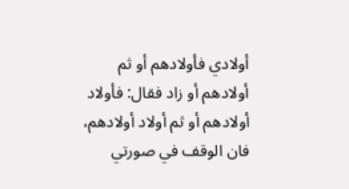أولادي فأولادهم أو ثم أولادهم أو زاد فقال: فأولاد أولادهم أو ثم أولاد أولادهم، فان الوقف في صورتي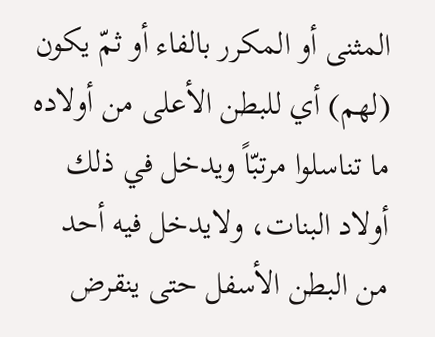المثنى أو المكرر بالفاء أو ثمّ يكون (لهم) أي للبطن الأعلى من أولاده ما تناسلوا مرتبّاً ويدخل في ذلك أولاد البنات، ولايدخل فيه أحد من البطن الأسفل حتى ينقرض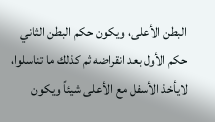البطن الأعلى، ويكون حكم البطن الثاني حكم الأول بعد انقراضه ثم كذلك ما تناسلوا، لايأخذ الأسفل مع الأعلى شيئاً ويكون